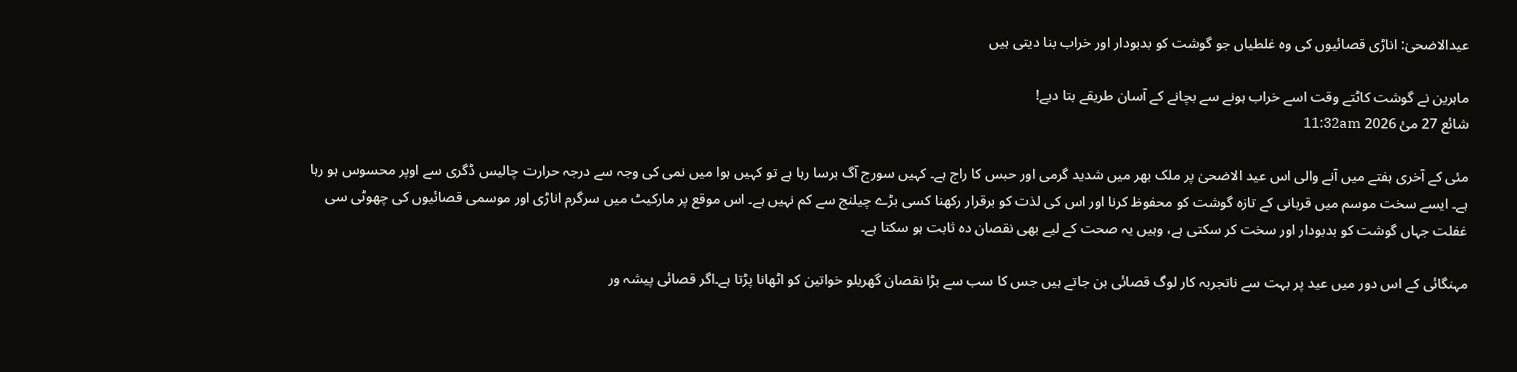عیدالاضحیٰ: اناڑی قصائیوں کی وہ غلطیاں جو گوشت کو بدبودار اور خراب بنا دیتی ہیں

ماہرین نے گوشت کاٹتے وقت اسے خراب ہونے سے بچانے کے آسان طریقے بتا دیے!
شائع 27 مئ 2026 11:32am

مئی کے آخری ہفتے میں آنے والی اس عید الاضحیٰ پر ملک بھر میں شدید گرمی اور حبس کا راج ہے۔ کہیں سورج آگ برسا رہا ہے تو کہیں ہوا میں نمی کی وجہ سے درجہ حرارت چالیس ڈگری سے اوپر محسوس ہو رہا ہے۔ ایسے سخت موسم میں قربانی کے تازہ گوشت کو محفوظ کرنا اور اس کی لذت کو برقرار رکھنا کسی بڑے چیلنج سے کم نہیں ہے۔ اس موقع پر مارکیٹ میں سرگرم اناڑی اور موسمی قصائیوں کی چھوٹی سی غفلت جہاں گوشت کو بدبودار اور سخت کر سکتی ہے، وہیں یہ صحت کے لیے بھی نقصان دہ ثابت ہو سکتا ہے۔

مہنگائی کے اس دور میں عید پر بہت سے ناتجربہ کار لوگ قصائی بن جاتے ہیں جس کا سب سے بڑا نقصان گھریلو خواتین کو اٹھانا پڑتا ہے۔اگر قصائی پیشہ ور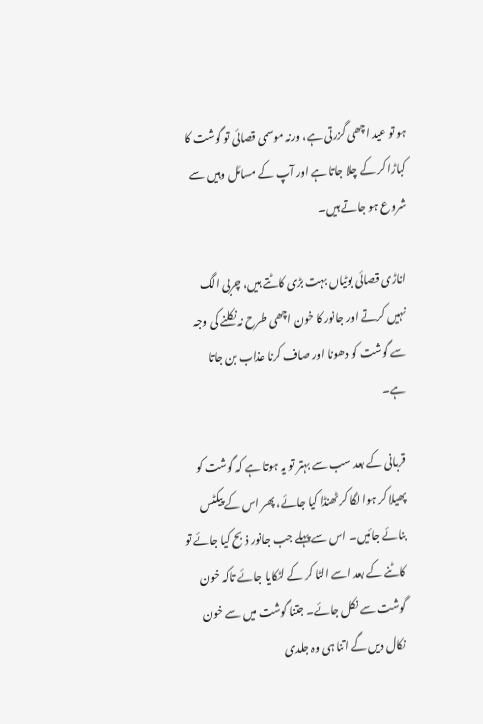ہو تو عید اچھی گزرتی ہے، ورنہ موسمی قصائی تو گوشت کا کباڑا کر کے چلا جاتا ہے اور آپ کے مسائل وہیں سے شروع ہو جاتے ہیں۔

اناڑی قصائی بوٹیاں بہت بڑی کاٹتے ہیں، چربی الگ نہیں کرتے اور جانور کا خون اچھی طرح نہ نکلنے کی وجہ سے گوشت کو دھونا اور صاف کرنا عذاب بن جاتا ہے۔

قربانی کے بعد سب سے بہتر تو یہ ہوتا ہے کہ گوشت کو پھیلا کر ہوا لگا کر ٹھنڈا کیا جائے، پھر اس کے پیکٹس بنائے جائیں۔ اس سے پہلے جب جانور ذبح کیا جائے تو کاٹنے کے بعد اسے الٹا کر کے لٹکایا جائے تاکہ خون گوشت سے نکل جائے۔ جتنا گوشت میں سے خون نکال دیں گے اتنا ہی وہ جلدی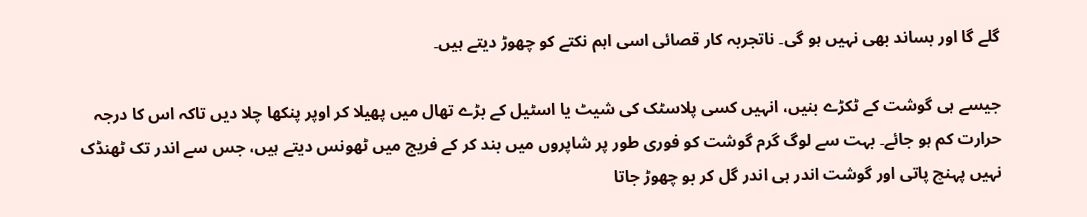گلے گا اور بساند بھی نہیں ہو گی۔ ناتجربہ کار قصائی اسی اہم نکتے کو چھوڑ دیتے ہیں۔

جیسے ہی گوشت کے ٹکڑے بنیں، انہیں کسی پلاسٹک کی شیٹ یا اسٹیل کے بڑے تھال میں پھیلا کر اوپر پنکھا چلا دیں تاکہ اس کا درجہ حرارت کم ہو جائے۔ بہت سے لوگ گرم گوشت کو فوری طور پر شاپروں میں بند کر کے فریج میں ٹھونس دیتے ہیں، جس سے اندر تک ٹھنڈک نہیں پہنچ پاتی اور گوشت اندر ہی اندر گل کر بو چھوڑ جاتا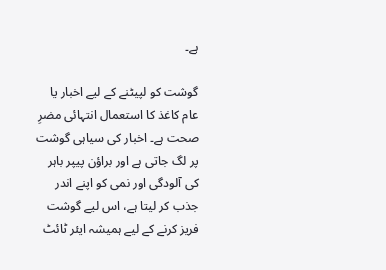ہے۔

گوشت کو لپیٹنے کے لیے اخبار یا عام کاغذ کا استعمال انتہائی مضرِ صحت ہے۔ اخبار کی سیاہی گوشت پر لگ جاتی ہے اور براؤن پیپر باہر کی آلودگی اور نمی کو اپنے اندر جذب کر لیتا ہے، اس لیے گوشت فریز کرنے کے لیے ہمیشہ ایئر ٹائٹ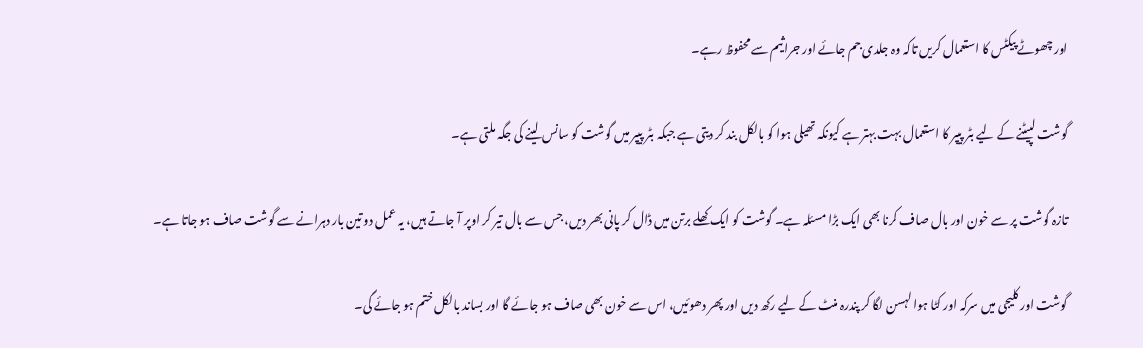اور چھوٹے پیکٹس کا استعمال کریں تاکہ وہ جلدی جم جائے اور جراثیم سے محفوظ رہے۔

گوشت لپیٹنے کے لیے بٹر پیپر کا استعمال بہت بہتر ہے کیونکہ تھیلی ہوا کو بالکل بند کر دیتی ہے جبکہ بٹر پیپر میں گوشت کو سانس لینے کی جگہ ملتی ہے۔

تازہ گوشت پر سے خون اور بال صاف کرنا بھی ایک بڑا مسئلہ ہے۔ گوشت کو ایک کھلے برتن میں ڈال کر پانی بھر دیں، جس سے بال تیر کر اوپر آ جاتے ہیں، یہ عمل دو تین بار دہرانے سے گوشت صاف ہو جاتا ہے۔

گوشت اور کلیجی میں سرکہ اور کٹا ہوا لہسن لگا کر پندرہ منٹ کے لیے رکھ دیں اور پھر دھوئیں، اس سے خون بھی صاف ہو جائے گا اور بساند بالکل ختم ہو جائے گی۔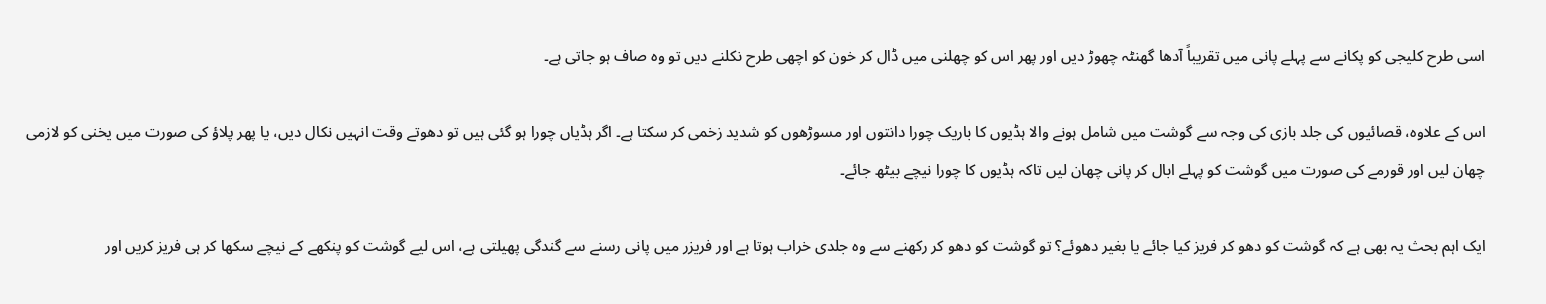اسی طرح کلیجی کو پکانے سے پہلے پانی میں تقریباً آدھا گھنٹہ چھوڑ دیں اور پھر اس کو چھلنی میں ڈال کر خون کو اچھی طرح نکلنے دیں تو وہ صاف ہو جاتی ہے۔

اس کے علاوہ، قصائیوں کی جلد بازی کی وجہ سے گوشت میں شامل ہونے والا ہڈیوں کا باریک چورا دانتوں اور مسوڑھوں کو شدید زخمی کر سکتا ہے۔ اگر ہڈیاں چورا ہو گئی ہیں تو دھوتے وقت انہیں نکال دیں، یا پھر پلاؤ کی صورت میں یخنی کو لازمی چھان لیں اور قورمے کی صورت میں گوشت کو پہلے ابال کر پانی چھان لیں تاکہ ہڈیوں کا چورا نیچے بیٹھ جائے۔

ایک اہم بحث یہ بھی ہے کہ گوشت کو دھو کر فریز کیا جائے یا بغیر دھوئے؟ تو گوشت کو دھو کر رکھنے سے وہ جلدی خراب ہوتا ہے اور فریزر میں پانی رسنے سے گندگی پھیلتی ہے، اس لیے گوشت کو پنکھے کے نیچے سکھا کر ہی فریز کریں اور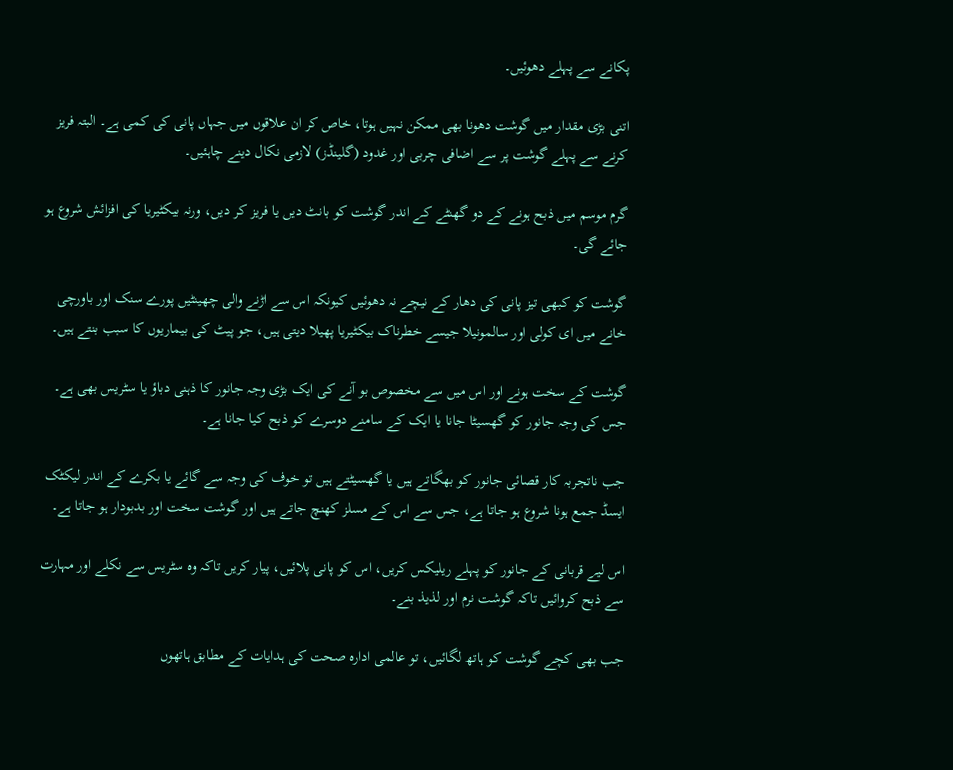پکانے سے پہلے دھوئیں۔

اتنی بڑی مقدار میں گوشت دھونا بھی ممکن نہیں ہوتا، خاص کر ان علاقوں میں جہاں پانی کی کمی ہے۔ البتہ فریز کرنے سے پہلے گوشت پر سے اضافی چربی اور غدود (گلینڈز) لازمی نکال دینے چاہئیں۔

گرم موسم میں ذبح ہونے کے دو گھنٹے کے اندر گوشت کو بانٹ دیں یا فریز کر دیں، ورنہ بیکٹیریا کی افزائش شروع ہو جائے گی۔

گوشت کو کبھی تیز پانی کی دھار کے نیچے نہ دھوئیں کیونکہ اس سے اڑنے والی چھینٹیں پورے سنک اور باورچی خانے میں ای کولی اور سالمونیلا جیسے خطرناک بیکٹیریا پھیلا دیتی ہیں، جو پیٹ کی بیماریوں کا سبب بنتے ہیں۔

گوشت کے سخت ہونے اور اس میں سے مخصوص بو آنے کی ایک بڑی وجہ جانور کا ذہنی دباؤ یا سٹریس بھی ہے۔ جس کی وجہ جانور کو گھسیٹا جانا یا ایک کے سامنے دوسرے کو ذبح کیا جانا ہے۔

جب ناتجربہ کار قصائی جانور کو بھگاتے ہیں یا گھسیٹتے ہیں تو خوف کی وجہ سے گائے یا بکرے کے اندر لیکٹک ایسڈ جمع ہونا شروع ہو جاتا ہے، جس سے اس کے مسلز کھنچ جاتے ہیں اور گوشت سخت اور بدبودار ہو جاتا ہے۔

اس لیے قربانی کے جانور کو پہلے ریلیکس کریں، اس کو پانی پلائیں، پیار کریں تاکہ وہ سٹریس سے نکلے اور مہارت سے ذبح کروائیں تاکہ گوشت نرم اور لذیذ بنے۔

جب بھی کچے گوشت کو ہاتھ لگائیں، تو عالمی ادارہ صحت کی ہدایات کے مطابق ہاتھوں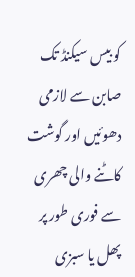کو بیس سیکنڈ تک صابن سے لازمی دھوئیں اور گوشت کاٹنے والی چھری سے فوری طور پر پھل یا سبزی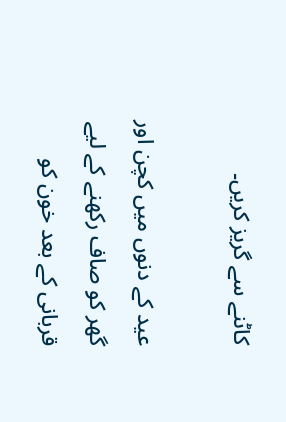کاٹنے سے گریز کریں۔

عید کے دنوں میں کچن اور گھر کو صاف رکھنے کے لیے قربانی کے بعد خون کو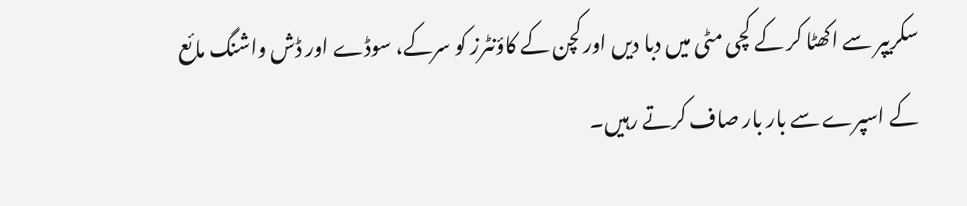سکریپر سے اکھٹا کر کے کچی مٹی میں دبا دیں اور کچن کے کاؤنٹرز کو سرکے، سوڈے اور ڈش واشنگ مائع کے اسپرے سے بار بار صاف کرتے رہیں۔